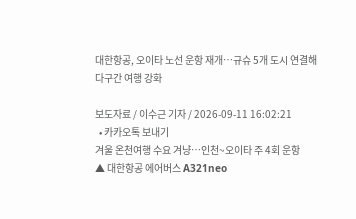대한항공, 오이타 노선 운항 재개…규슈 5개 도시 연결해 다구간 여행 강화

보도자료 / 이수근 기자 / 2026-09-11 16:02:21
  • 카카오톡 보내기
겨울 온천여행 수요 겨냥…인천~오이타 주 4회 운항
▲ 대한항공 에어버스 A321neo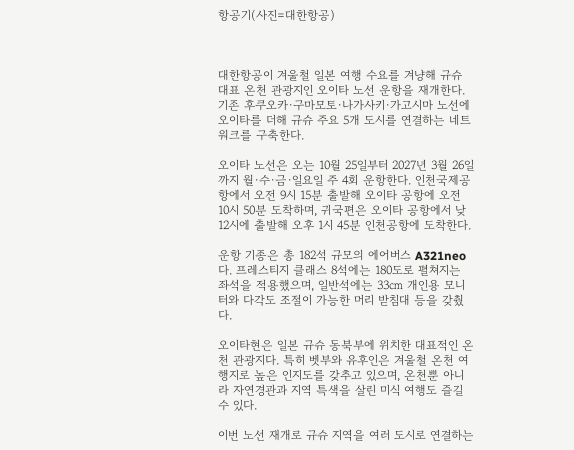항공기(사진=대한항공)



대한항공이 겨울철 일본 여행 수요를 겨냥해 규슈 대표 온천 관광지인 오이타 노선 운항을 재개한다. 기존 후쿠오카·구마모토·나가사키·가고시마 노선에 오이타를 더해 규슈 주요 5개 도시를 연결하는 네트워크를 구축한다.

오이타 노선은 오는 10월 25일부터 2027년 3월 26일까지 월·수·금·일요일 주 4회 운항한다. 인천국제공항에서 오전 9시 15분 출발해 오이타 공항에 오전 10시 50분 도착하며, 귀국편은 오이타 공항에서 낮 12시에 출발해 오후 1시 45분 인천공항에 도착한다.

운항 기종은 총 182석 규모의 에어버스 A321neo다. 프레스티지 클래스 8석에는 180도로 펼쳐지는 좌석을 적용했으며, 일반석에는 33㎝ 개인용 모니터와 다각도 조절이 가능한 머리 받침대 등을 갖췄다.

오이타현은 일본 규슈 동북부에 위치한 대표적인 온천 관광지다. 특히 벳부와 유후인은 겨울철 온천 여행지로 높은 인지도를 갖추고 있으며, 온천뿐 아니라 자연경관과 지역 특색을 살린 미식 여행도 즐길 수 있다.

이번 노선 재개로 규슈 지역을 여러 도시로 연결하는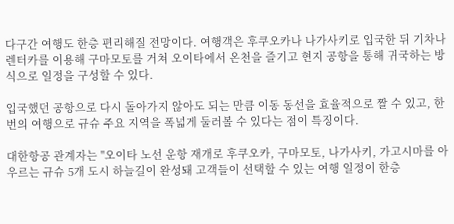다구간 여행도 한층 편리해질 전망이다. 여행객은 후쿠오카나 나가사키로 입국한 뒤 기차나 렌터카를 이용해 구마모토를 거쳐 오이타에서 온천을 즐기고 현지 공항을 통해 귀국하는 방식으로 일정을 구성할 수 있다.

입국했던 공항으로 다시 돌아가지 않아도 되는 만큼 이동 동선을 효율적으로 짤 수 있고, 한 번의 여행으로 규슈 주요 지역을 폭넓게 둘러볼 수 있다는 점이 특징이다.

대한항공 관계자는 "오이타 노선 운항 재개로 후쿠오카, 구마모토, 나가사키, 가고시마를 아우르는 규슈 5개 도시 하늘길이 완성돼 고객들이 선택할 수 있는 여행 일정이 한층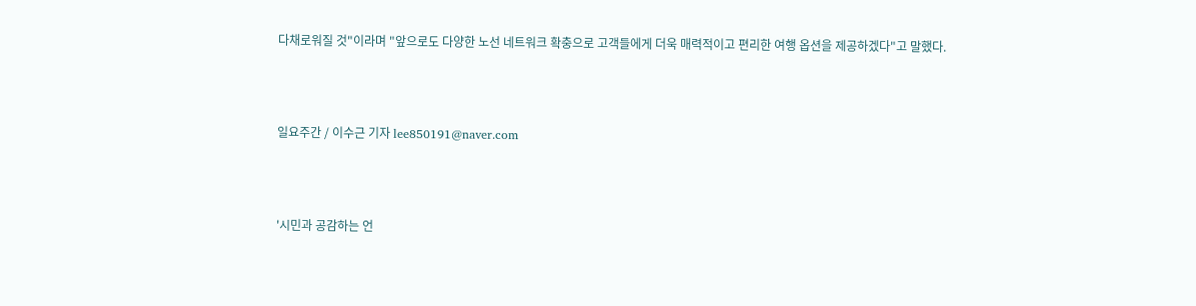다채로워질 것"이라며 "앞으로도 다양한 노선 네트워크 확충으로 고객들에게 더욱 매력적이고 편리한 여행 옵션을 제공하겠다"고 말했다.



일요주간 / 이수근 기자 lee850191@naver.com



'시민과 공감하는 언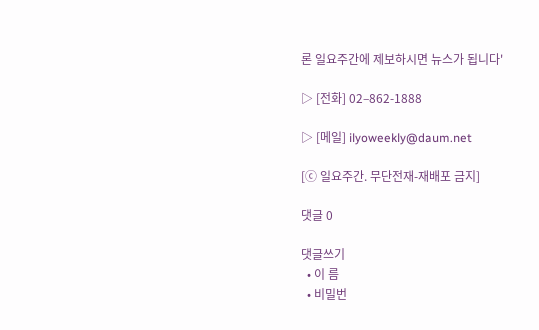론 일요주간에 제보하시면 뉴스가 됩니다'

▷ [전화] 02–862-1888

▷ [메일] ilyoweekly@daum.net

[ⓒ 일요주간. 무단전재-재배포 금지]

댓글 0

댓글쓰기
  • 이 름
  • 비밀번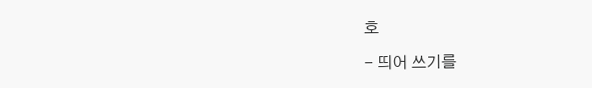호

- 띄어 쓰기를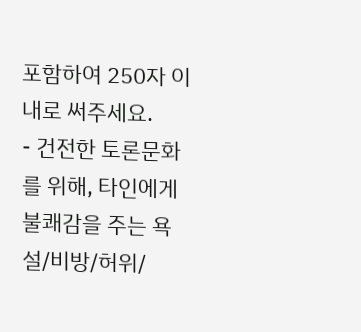포함하여 250자 이내로 써주세요.
- 건전한 토론문화를 위해, 타인에게 불쾌감을 주는 욕설/비방/허위/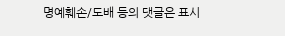명예훼손/도배 등의 댓글은 표시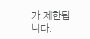가 제한됩니다.